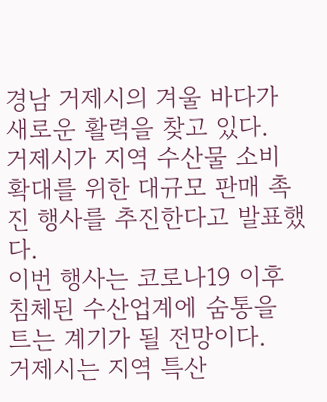경남 거제시의 겨울 바다가 새로운 활력을 찾고 있다.
거제시가 지역 수산물 소비 확대를 위한 대규모 판매 촉진 행사를 추진한다고 발표했다.
이번 행사는 코로나19 이후 침체된 수산업계에 숨통을 트는 계기가 될 전망이다.
거제시는 지역 특산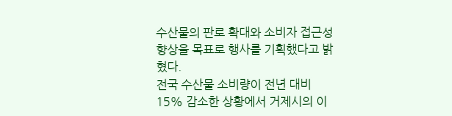수산물의 판로 확대와 소비자 접근성 향상을 목표로 행사를 기획했다고 밝혔다.
전국 수산물 소비량이 전년 대비 15% 감소한 상황에서 거제시의 이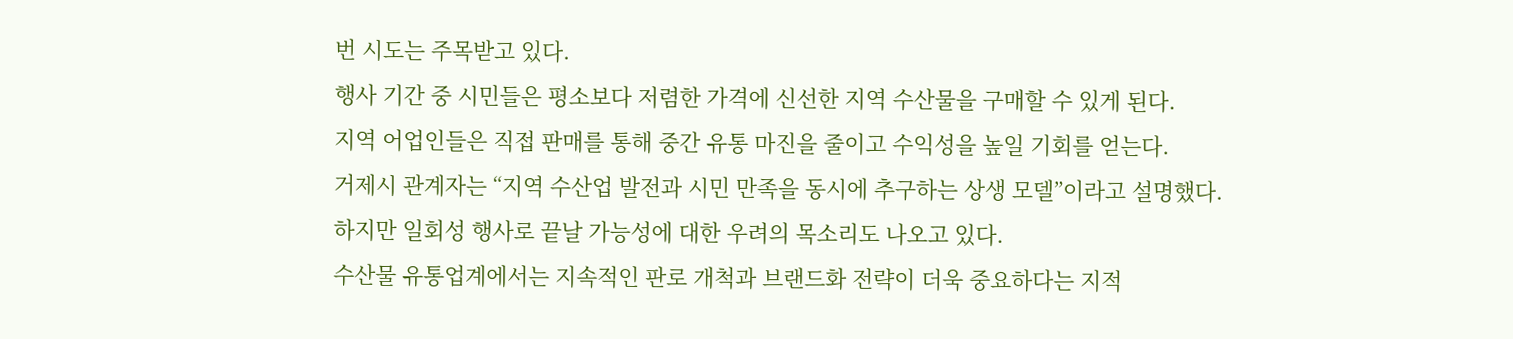번 시도는 주목받고 있다.
행사 기간 중 시민들은 평소보다 저렴한 가격에 신선한 지역 수산물을 구매할 수 있게 된다.
지역 어업인들은 직접 판매를 통해 중간 유통 마진을 줄이고 수익성을 높일 기회를 얻는다.
거제시 관계자는 “지역 수산업 발전과 시민 만족을 동시에 추구하는 상생 모델”이라고 설명했다.
하지만 일회성 행사로 끝날 가능성에 대한 우려의 목소리도 나오고 있다.
수산물 유통업계에서는 지속적인 판로 개척과 브랜드화 전략이 더욱 중요하다는 지적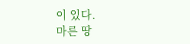이 있다.
마른 땅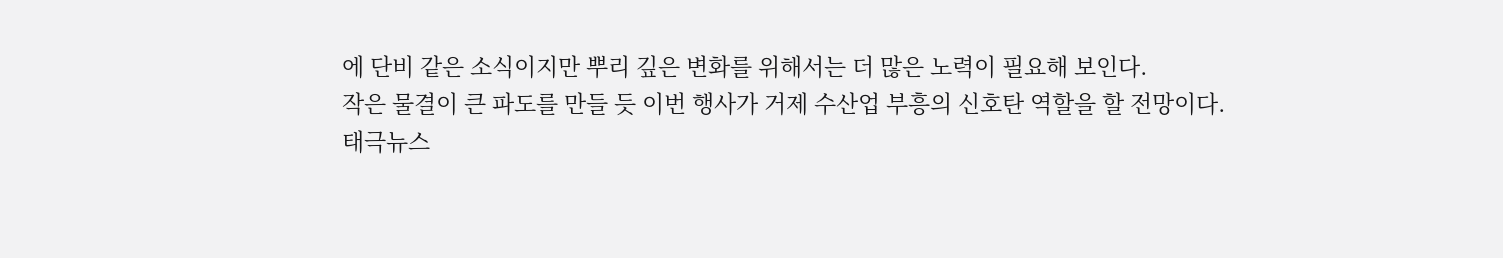에 단비 같은 소식이지만 뿌리 깊은 변화를 위해서는 더 많은 노력이 필요해 보인다.
작은 물결이 큰 파도를 만들 듯 이번 행사가 거제 수산업 부흥의 신호탄 역할을 할 전망이다.
태극뉴스